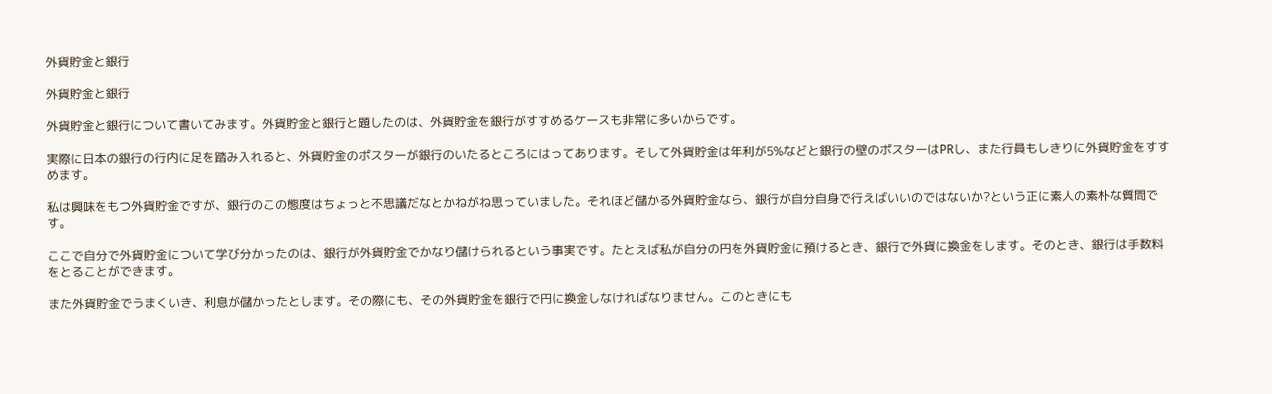外貨貯金と銀行

外貨貯金と銀行

外貨貯金と銀行について書いてみます。外貨貯金と銀行と題したのは、外貨貯金を銀行がすすめるケースも非常に多いからです。

実際に日本の銀行の行内に足を踏み入れると、外貨貯金のポスターが銀行のいたるところにはってあります。そして外貨貯金は年利が5%などと銀行の壁のポスターはPRし、また行員もしきりに外貨貯金をすすめます。

私は興味をもつ外貨貯金ですが、銀行のこの態度はちょっと不思議だなとかねがね思っていました。それほど儲かる外貨貯金なら、銀行が自分自身で行えばいいのではないか?という正に素人の素朴な質問です。

ここで自分で外貨貯金について学び分かったのは、銀行が外貨貯金でかなり儲けられるという事実です。たとえば私が自分の円を外貨貯金に預けるとき、銀行で外貨に換金をします。そのとき、銀行は手数料をとることができます。

また外貨貯金でうまくいき、利息が儲かったとします。その際にも、その外貨貯金を銀行で円に換金しなければなりません。このときにも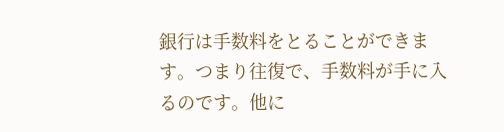銀行は手数料をとることができます。つまり往復で、手数料が手に入るのです。他に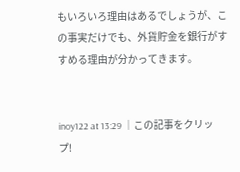もいろいろ理由はあるでしょうが、この事実だけでも、外貨貯金を銀行がすすめる理由が分かってきます。


inoy122 at 13:29 │この記事をクリップ!